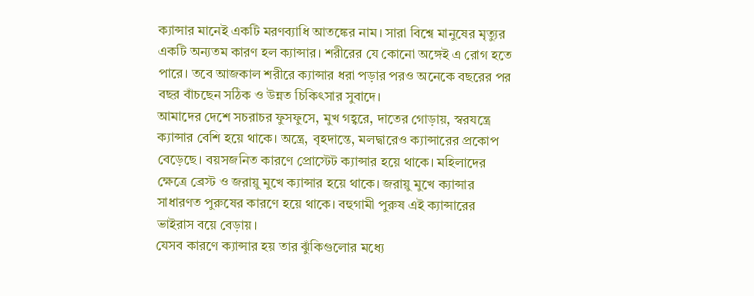ক্যান্সার মানেই একটি মরণব্যাধি আতঙ্কের নাম। সারা বিশ্বে মানুষের মৃত্যুর একটি অন্যতম কারণ হল ক্যান্সার। শরীরের যে কোনো অঙ্গেই এ রোগ হতে পারে। তবে আজকাল শরীরে ক্যান্সার ধরা পড়ার পরও অনেকে বছরের পর বছর বাঁচছেন সঠিক ও উন্নত চিকিৎসার সুবাদে।
আমাদের দেশে সচরাচর ফুসফুসে, মুখ গহ্বরে, দাতের গোড়ায়, স্বরযন্ত্রে ক্যান্সার বেশি হয়ে থাকে। অন্ত্রে, বৃহদান্তে, মলদ্বারেও ক্যান্সারের প্রকোপ বেড়েছে। বয়সজনিত কারণে প্রোস্টেট ক্যান্সার হয়ে থাকে। মহিলাদের ক্ষেত্রে ব্রেস্ট ও জরায়ু মুখে ক্যান্সার হয়ে থাকে। জরায়ু মুখে ক্যান্সার সাধারণত পুরুষের কারণে হয়ে থাকে। বহুগামী পুরুষ এই ক্যান্সারের ভাইরাস বয়ে বেড়ায়।
যেসব কারণে ক্যান্সার হয় তার ঝুঁকিগুলোর মধ্যে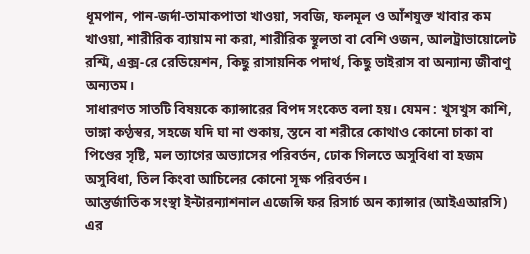ধূমপান, পান-জর্দা-তামাকপাতা খাওয়া, সবজি, ফলমূল ও আঁশযুক্ত খাবার কম খাওয়া, শারীরিক ব্যায়াম না করা, শারীরিক স্থূলতা বা বেশি ওজন, আলট্রাভায়োলেট রশ্মি, এক্স-রে রেডিয়েশন, কিছু রাসায়নিক পদার্থ, কিছু ভাইরাস বা অন্যান্য জীবাণু অন্যতম।
সাধারণত সাতটি বিষয়কে ক্যান্সারের বিপদ সংকেত বলা হয়। যেমন : খুসখুস কাশি, ভাঙ্গা কণ্ঠস্বর, সহজে যদি ঘা না শুকায়, স্তনে বা শরীরে কোথাও কোনো চাকা বা পিণ্ডের সৃষ্টি, মল ত্যাগের অভ্যাসের পরিবর্তন, ঢোক গিলতে অসুবিধা বা হজম অসুবিধা, তিল কিংবা আচিলের কোনো সূক্ষ পরিবর্তন।
আন্তর্জাতিক সংস্থা ইন্টারন্যাশনাল এজেন্সি ফর রিসার্চ অন ক্যান্সার (আইএআরসি) এর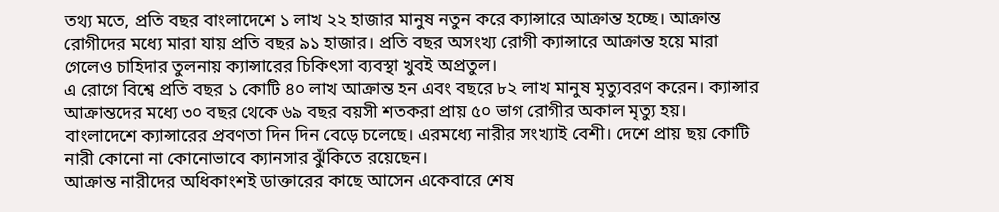তথ্য মতে, প্রতি বছর বাংলাদেশে ১ লাখ ২২ হাজার মানুষ নতুন করে ক্যান্সারে আক্রান্ত হচ্ছে। আক্রান্ত রোগীদের মধ্যে মারা যায় প্রতি বছর ৯১ হাজার। প্রতি বছর অসংখ্য রোগী ক্যান্সারে আক্রান্ত হয়ে মারা গেলেও চাহিদার তুলনায় ক্যান্সারের চিকিৎসা ব্যবস্থা খুবই অপ্রতুল।
এ রোগে বিশ্বে প্রতি বছর ১ কোটি ৪০ লাখ আক্রান্ত হন এবং বছরে ৮২ লাখ মানুষ মৃত্যুবরণ করেন। ক্যান্সার আক্রান্তদের মধ্যে ৩০ বছর থেকে ৬৯ বছর বয়সী শতকরা প্রায় ৫০ ভাগ রোগীর অকাল মৃত্যু হয়।
বাংলাদেশে ক্যান্সারের প্রবণতা দিন দিন বেড়ে চলেছে। এরমধ্যে নারীর সংখ্যাই বেশী। দেশে প্রায় ছয় কোটি নারী কোনো না কোনোভাবে ক্যানসার ঝুঁকিতে রয়েছেন।
আক্রান্ত নারীদের অধিকাংশই ডাক্তারের কাছে আসেন একেবারে শেষ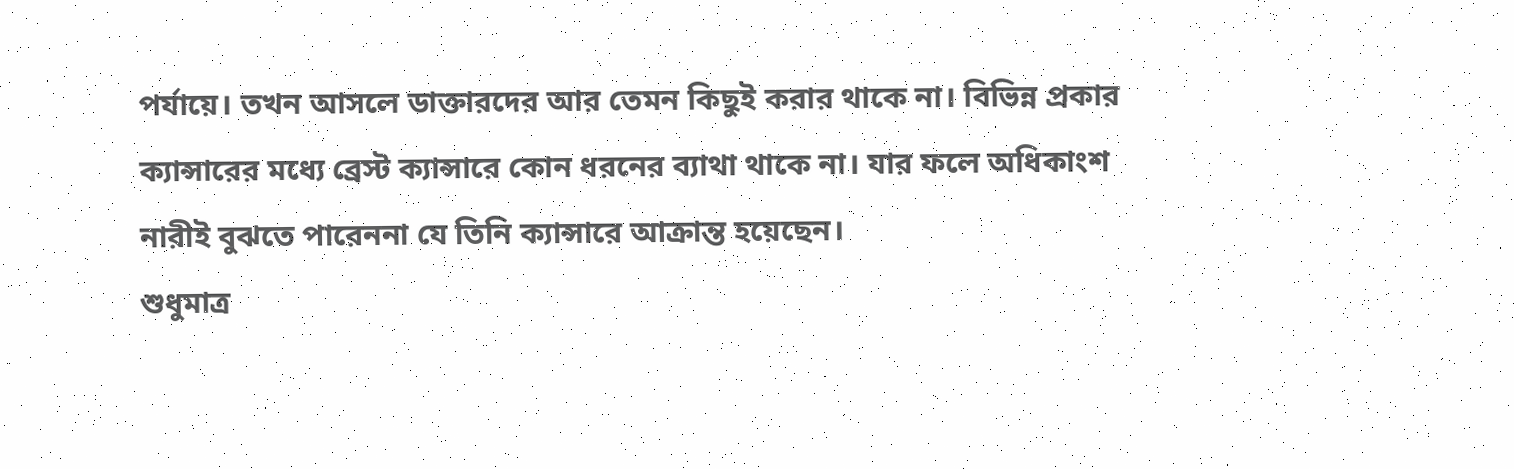পর্যায়ে। তখন আসলে ডাক্তারদের আর তেমন কিছুই করার থাকে না। বিভিন্ন প্রকার ক্যান্সারের মধ্যে ব্রেস্ট ক্যান্সারে কোন ধরনের ব্যাথা থাকে না। যার ফলে অধিকাংশ নারীই বুঝতে পারেননা যে তিনি ক্যান্সারে আক্রান্ত হয়েছেন।
শুধুমাত্র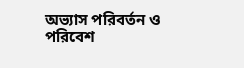অভ্যাস পরিবর্তন ও পরিবেশ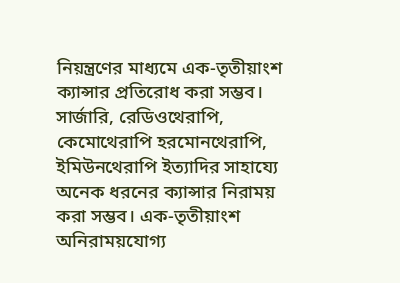নিয়ন্ত্রণের মাধ্যমে এক-তৃতীয়াংশ ক্যান্সার প্রতিরোধ করা সম্ভব। সার্জারি, রেডিওথেরাপি, কেমোথেরাপি হরমোনথেরাপি, ইমিউনথেরাপি ইত্যাদির সাহায্যে অনেক ধরনের ক্যান্সার নিরাময় করা সম্ভব। এক-তৃতীয়াংশ অনিরাময়যোগ্য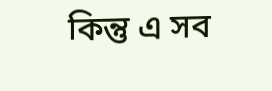কিন্তু এ সব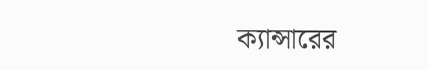ক্যান্সারের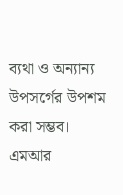ব্যথা ও অন্যান্য উপসর্গের উপশম করা সম্ভব।
এমআর